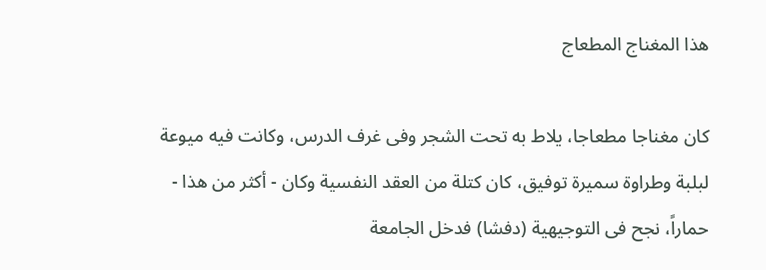هذا المغناج المطعاج

كان مغناجا مطعاجا، يلاط به تحت الشجر وفى غرف الدرس، وكانت فيه ميوعة لبلبة وطراوة سميرة توفيق، كان كتلة من العقد النفسية وكان - أكثر من هذا - حماراً، نجح فى التوجيهية (دفشا) فدخل الجامعة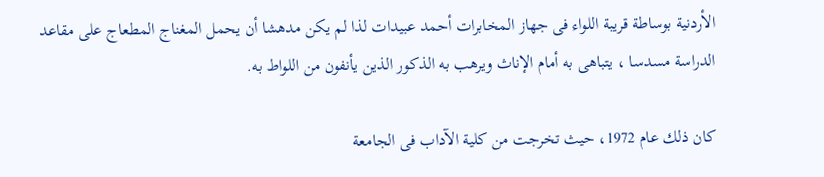الأردنية بوساطة قريبة اللواء فى جهاز المخابرات أحمد عبيدات لذا لم يكن مدهشا أن يحمل المغناج المطعاج على مقاعد الدراسة مسدسا ، يتباهى به أمام الإناث ويرهب به الذكور الذين يأنفون من اللواط به.

كان ذلك عام 1972، حيث تخرجت من كلية الآداب فى الجامعة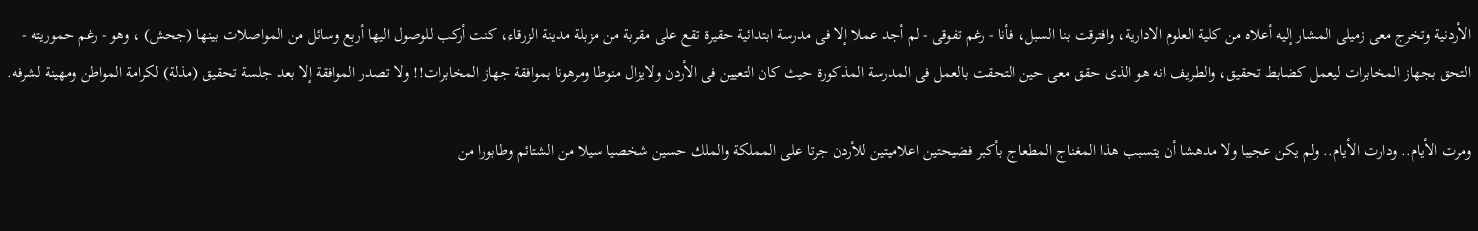الأردنية وتخرج معى زميلى المشار إليه أعلاه من كلية العلوم الادارية، وافترقت بنا السبل، فأنا - رغم تفوقى - لم أجد عملا إلا فى مدرسة ابتدائية حقيرة تقع على مقربة من مزبلة مدينة الزرقاء، كنت أركب للوصول اليها أربع وسائل من المواصلات بينها (جحش) ، وهو - رغم حموريته - التحق بجهاز المخابرات ليعمل كضابط تحقيق، والطريف انه هو الذى حقق معى حين التحقت بالعمل فى المدرسة المذكورة حيث كان التعيين فى الأردن ولايزال منوطا ومرهونا بموافقة جهاز المخابرات!! ولا تصدر الموافقة إلا بعد جلسة تحقيق (مذلة) لكرامة المواطن ومهينة لشرفه.

ومرت الأيام.. ودارت الأيام.. ولم يكن عجيبا ولا مدهشا أن يتسبب هذا المغناج المطعاج بأكبر فضيحتين اعلاميتين للأردن جرتا على المملكة والملك حسين شخصيا سيلا من الشتائم وطابورا من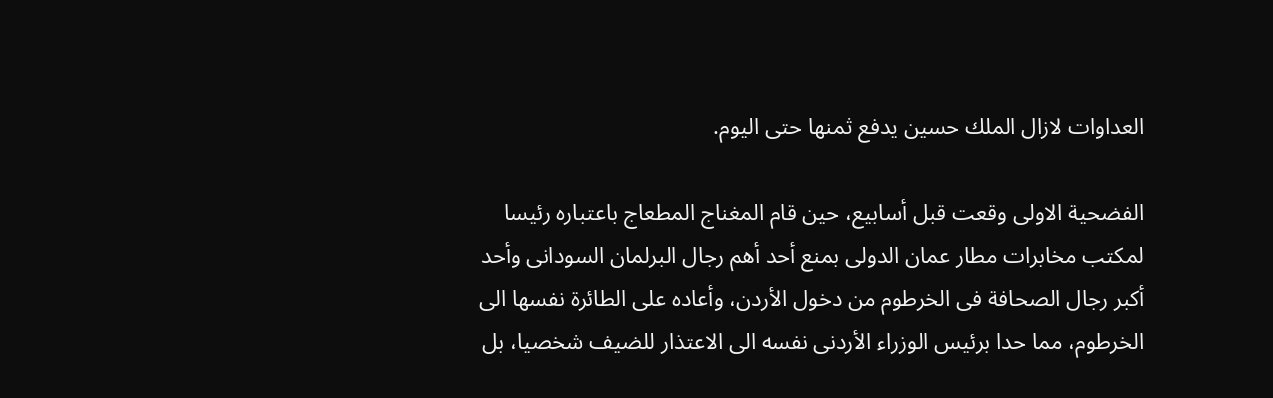العداوات لازال الملك حسين يدفع ثمنها حتى اليوم.

الفضحية الاولى وقعت قبل أسابيع، حين قام المغناج المطعاج باعتباره رئيسا لمكتب مخابرات مطار عمان الدولى بمنع أحد أهم رجال البرلمان السودانى وأحد أكبر رجال الصحافة فى الخرطوم من دخول الأردن، وأعاده على الطائرة نفسها الى الخرطوم، مما حدا برئيس الوزراء الأردنى نفسه الى الاعتذار للضيف شخصيا، بل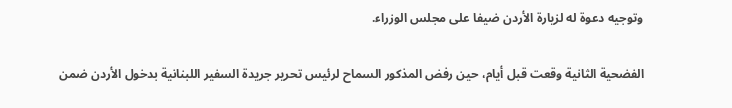وتوجيه دعوة له لزيارة الأردن ضيفا على مجلس الوزراء.

الفضحية الثانية وقعت قبل أيام، حين رفض المذكور السماح لرئيس تحرير جريدة السفير اللبنانية بدخول الأردن ضمن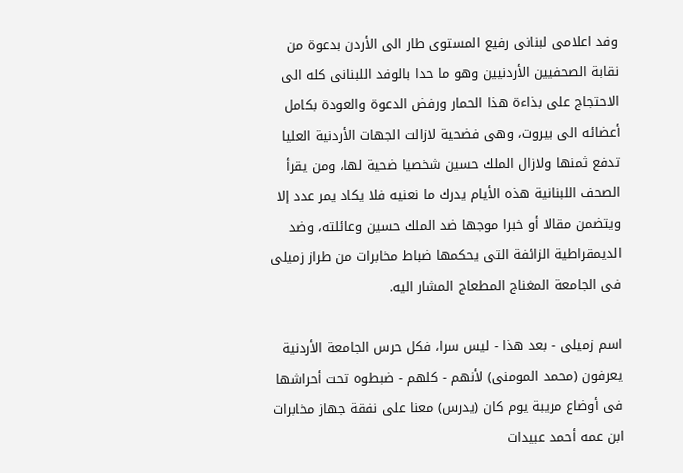وفد اعلامى لبنانى رفيع المستوى طار الى الأردن بدعوة من نقابة الصحفيين الأردنيين وهو ما حدا بالوفد اللبنانى كله الى الاحتجاج على بذاءة هذا الحمار ورفض الدعوة والعودة بكامل أعضائه الى بيروت، وهى فضحية لازالت الجهات الأردنية العليا تدفع ثمنها ولازال الملك حسين شخصيا ضحية لها، ومن يقرأ الصحف اللبنانية هذه الأيام يدرك ما نعنيه فلا يكاد يمر عدد إلا ويتضمن مقالا أو خبرا موجها ضد الملك حسين وعائلته، وضد الديمقراطية الزائفة التى يحكمها ضباط مخابرات من طراز زميلى فى الجامعة المغناج المطعاج المشار اليه.

اسم زميلى - بعد هذا - ليس سرا، فكل حرس الجامعة الأردنية يعرفون (محمد المومنى) لأنهم - كلهم - ضبطوه تحت أحراشها فى أوضاع مريبة يوم كان (يدرس) معنا على نفقة جهاز مخابرات ابن عمه أحمد عبيدات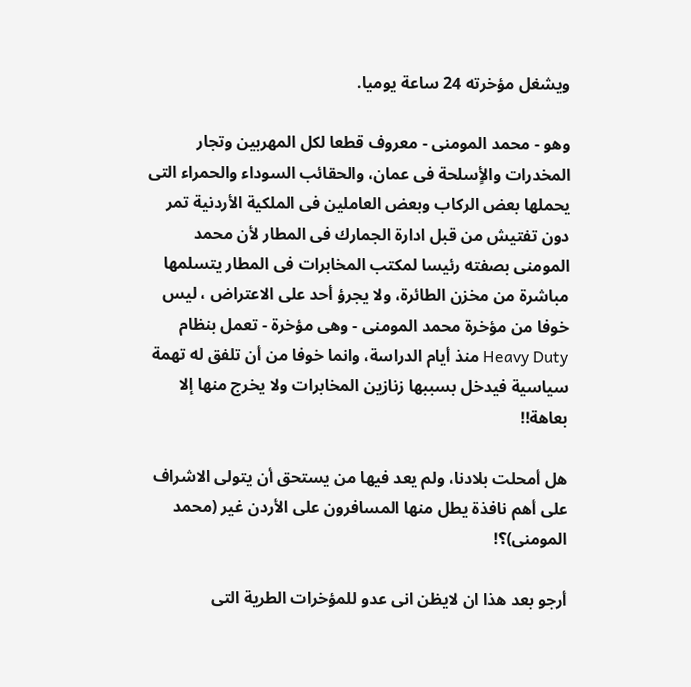ويشغل مؤخرته 24 ساعة يوميا.

وهو - محمد المومنى - معروف قطعا لكل المهربين وتجار المخدرات والأٍسلحة فى عمان، والحقائب السوداء والحمراء التى يحملها بعض الركاب وبعض العاملين فى الملكية الأردنية تمر دون تفتيش من قبل ادارة الجمارك فى المطار لأن محمد المومنى بصفته رئيسا لمكتب المخابرات فى المطار يتسلمها مباشرة من مخزن الطائرة، ولا يجرؤ أحد على الاعتراض ، ليس خوفا من مؤخرة محمد المومنى - وهى مؤخرة - تعمل بنظام Heavy Duty منذ أيام الدراسة، وانما خوفا من أن تلفق له تهمة سياسية فيدخل بسببها زنازين المخابرات ولا يخرج منها إلا بعاهة!!

هل أمحلت بلادنا، ولم يعد فيها من يستحق أن يتولى الاشراف على أهم نافذة يطل منها المسافرون على الأردن غير (محمد المومنى)؟!

أرجو بعد هذا ان لايظن انى عدو للمؤخرات الطرية التى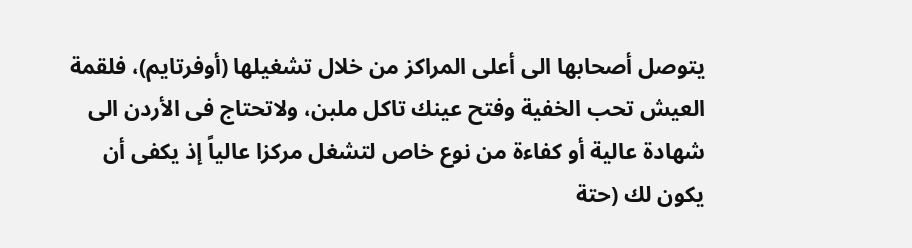يتوصل أصحابها الى أعلى المراكز من خلال تشغيلها (أوفرتايم)، فلقمة العيش تحب الخفية وفتح عينك تاكل ملبن، ولاتحتاج فى الأردن الى شهادة عالية أو كفاءة من نوع خاص لتشغل مركزا عالياً إذ يكفى أن يكون لك (حتة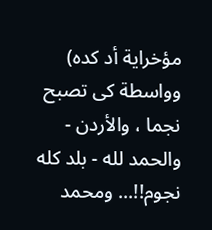مؤخراية أد كده) وواسطة كى تصبح نجما ، والأردن - والحمد لله - بلد كله نجوم!!... ومحمد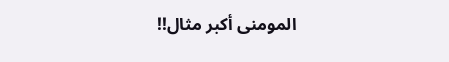المومنى أكبر مثال!!